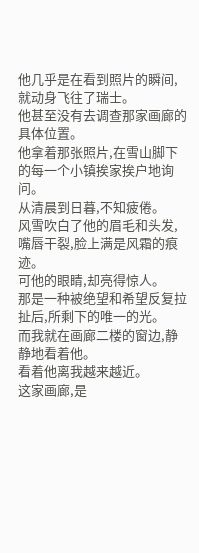他几乎是在看到照片的瞬间,就动身飞往了瑞士。
他甚至没有去调查那家画廊的具体位置。
他拿着那张照片,在雪山脚下的每一个小镇挨家挨户地询问。
从清晨到日暮,不知疲倦。
风雪吹白了他的眉毛和头发,嘴唇干裂,脸上满是风霜的痕迹。
可他的眼睛,却亮得惊人。
那是一种被绝望和希望反复拉扯后,所剩下的唯一的光。
而我就在画廊二楼的窗边,静静地看着他。
看着他离我越来越近。
这家画廊,是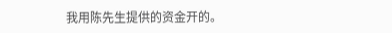我用陈先生提供的资金开的。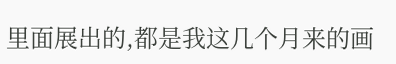里面展出的,都是我这几个月来的画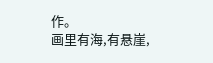作。
画里有海,有悬崖,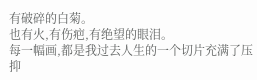有破碎的白菊。
也有火,有伤疤,有绝望的眼泪。
每一幅画,都是我过去人生的一个切片充满了压抑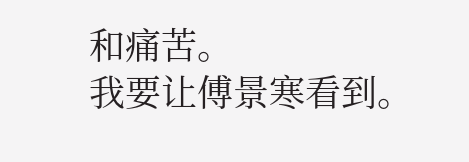和痛苦。
我要让傅景寒看到。